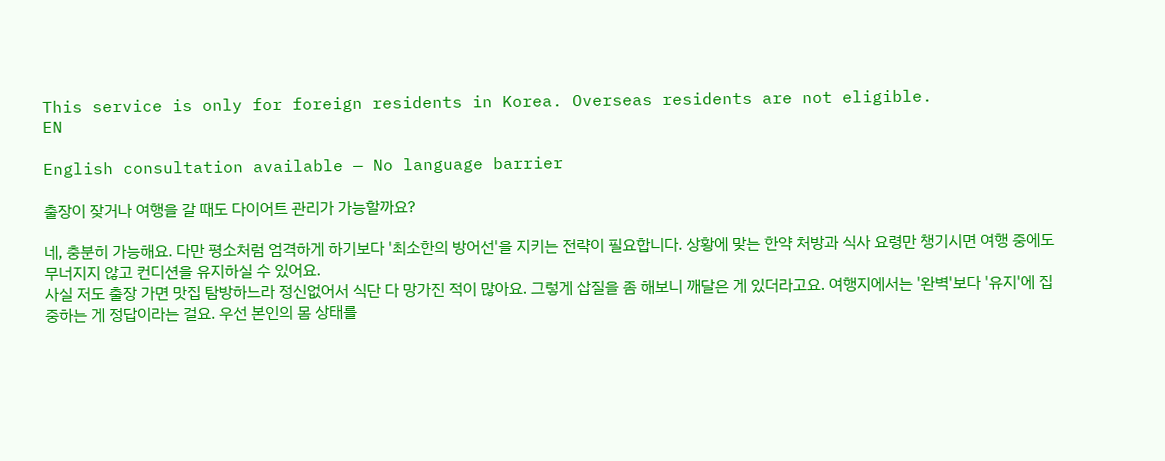This service is only for foreign residents in Korea. Overseas residents are not eligible.
EN

English consultation available — No language barrier

출장이 잦거나 여행을 갈 때도 다이어트 관리가 가능할까요?

네, 충분히 가능해요. 다만 평소처럼 엄격하게 하기보다 '최소한의 방어선'을 지키는 전략이 필요합니다. 상황에 맞는 한약 처방과 식사 요령만 챙기시면 여행 중에도 무너지지 않고 컨디션을 유지하실 수 있어요.
사실 저도 출장 가면 맛집 탐방하느라 정신없어서 식단 다 망가진 적이 많아요. 그렇게 삽질을 좀 해보니 깨달은 게 있더라고요. 여행지에서는 '완벽'보다 '유지'에 집중하는 게 정답이라는 걸요. 우선 본인의 몸 상태를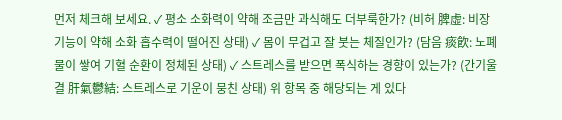먼저 체크해 보세요. ✓ 평소 소화력이 약해 조금만 과식해도 더부룩한가? (비허 脾虛: 비장 기능이 약해 소화 흡수력이 떨어진 상태) ✓ 몸이 무겁고 잘 붓는 체질인가? (담음 痰飮: 노폐물이 쌓여 기혈 순환이 정체된 상태) ✓ 스트레스를 받으면 폭식하는 경향이 있는가? (간기울결 肝氣鬱結: 스트레스로 기운이 뭉친 상태) 위 항목 중 해당되는 게 있다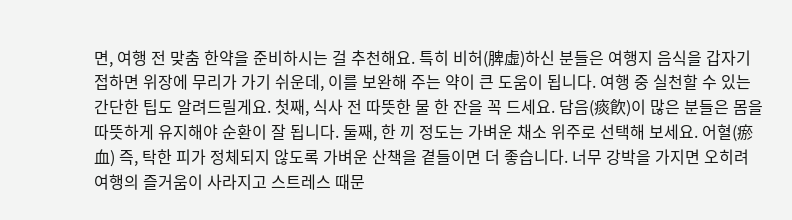면, 여행 전 맞춤 한약을 준비하시는 걸 추천해요. 특히 비허(脾虛)하신 분들은 여행지 음식을 갑자기 접하면 위장에 무리가 가기 쉬운데, 이를 보완해 주는 약이 큰 도움이 됩니다. 여행 중 실천할 수 있는 간단한 팁도 알려드릴게요. 첫째, 식사 전 따뜻한 물 한 잔을 꼭 드세요. 담음(痰飮)이 많은 분들은 몸을 따뜻하게 유지해야 순환이 잘 됩니다. 둘째, 한 끼 정도는 가벼운 채소 위주로 선택해 보세요. 어혈(瘀血) 즉, 탁한 피가 정체되지 않도록 가벼운 산책을 곁들이면 더 좋습니다. 너무 강박을 가지면 오히려 여행의 즐거움이 사라지고 스트레스 때문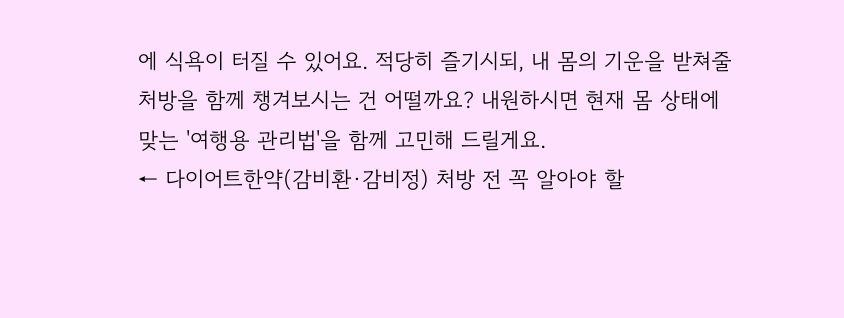에 식욕이 터질 수 있어요. 적당히 즐기시되, 내 몸의 기운을 받쳐줄 처방을 함께 챙겨보시는 건 어떨까요? 내원하시면 현재 몸 상태에 맞는 '여행용 관리법'을 함께 고민해 드릴게요.
← 다이어트한약(감비환·감비정) 처방 전 꼭 알아야 할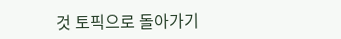것 토픽으로 돌아가기